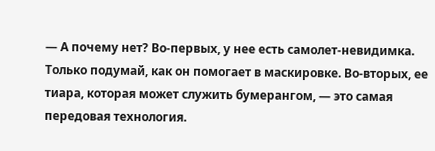— А почему нет? Во-первых, у нее есть самолет-невидимка. Только подумай, как он помогает в маскировке. Во-вторых, ее тиара, которая может служить бумерангом, — это самая передовая технология.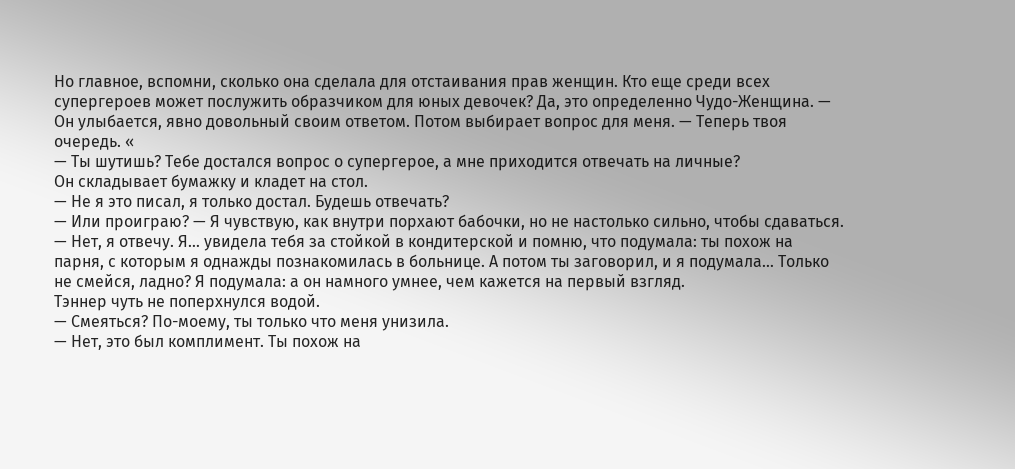Но главное, вспомни, сколько она сделала для отстаивания прав женщин. Кто еще среди всех супергероев может послужить образчиком для юных девочек? Да, это определенно Чудо-Женщина. — Он улыбается, явно довольный своим ответом. Потом выбирает вопрос для меня. — Теперь твоя очередь. «
— Ты шутишь? Тебе достался вопрос о супергерое, а мне приходится отвечать на личные?
Он складывает бумажку и кладет на стол.
— Не я это писал, я только достал. Будешь отвечать?
— Или проиграю? — Я чувствую, как внутри порхают бабочки, но не настолько сильно, чтобы сдаваться. — Нет, я отвечу. Я… увидела тебя за стойкой в кондитерской и помню, что подумала: ты похож на парня, с которым я однажды познакомилась в больнице. А потом ты заговорил, и я подумала… Только не смейся, ладно? Я подумала: а он намного умнее, чем кажется на первый взгляд.
Тэннер чуть не поперхнулся водой.
— Смеяться? По-моему, ты только что меня унизила.
— Нет, это был комплимент. Ты похож на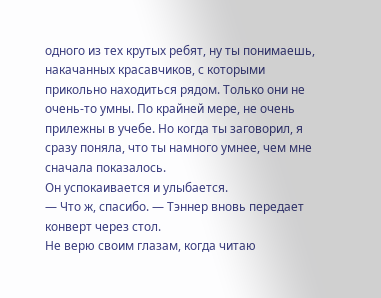одного из тех крутых ребят, ну ты понимаешь, накачанных красавчиков, с которыми прикольно находиться рядом. Только они не очень-то умны. По крайней мере, не очень прилежны в учебе. Но когда ты заговорил, я сразу поняла, что ты намного умнее, чем мне сначала показалось.
Он успокаивается и улыбается.
— Что ж, спасибо. — Тэннер вновь передает конверт через стол.
Не верю своим глазам, когда читаю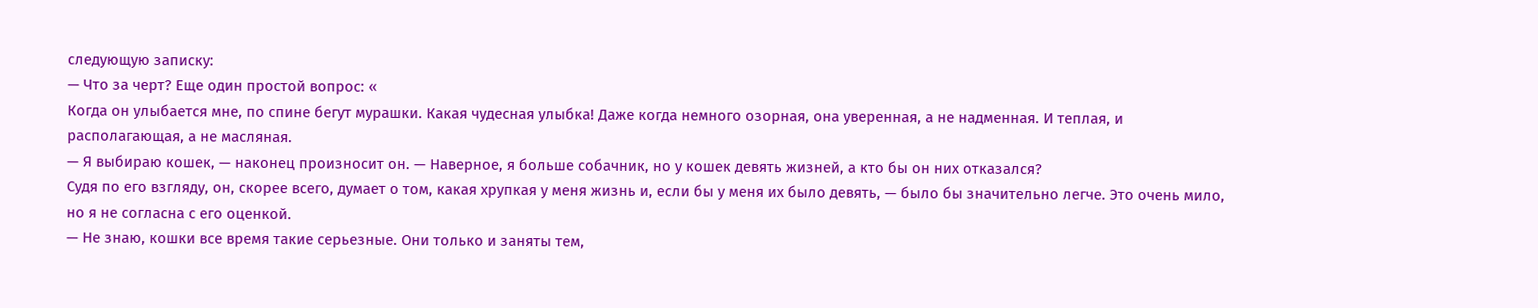следующую записку:
— Что за черт? Еще один простой вопрос: «
Когда он улыбается мне, по спине бегут мурашки. Какая чудесная улыбка! Даже когда немного озорная, она уверенная, а не надменная. И теплая, и располагающая, а не масляная.
— Я выбираю кошек, — наконец произносит он. — Наверное, я больше собачник, но у кошек девять жизней, а кто бы он них отказался?
Судя по его взгляду, он, скорее всего, думает о том, какая хрупкая у меня жизнь и, если бы у меня их было девять, — было бы значительно легче. Это очень мило, но я не согласна с его оценкой.
— Не знаю, кошки все время такие серьезные. Они только и заняты тем,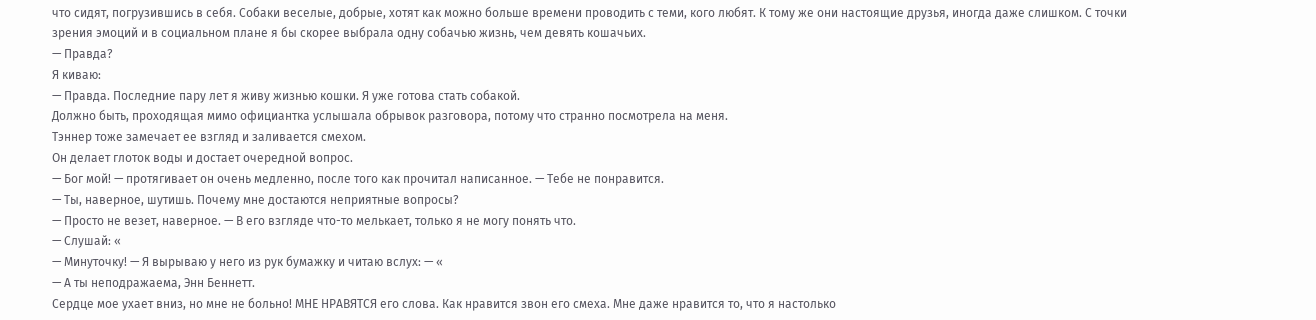что сидят, погрузившись в себя. Собаки веселые, добрые, хотят как можно больше времени проводить с теми, кого любят. К тому же они настоящие друзья, иногда даже слишком. С точки зрения эмоций и в социальном плане я бы скорее выбрала одну собачью жизнь, чем девять кошачьих.
— Правда?
Я киваю:
— Правда. Последние пару лет я живу жизнью кошки. Я уже готова стать собакой.
Должно быть, проходящая мимо официантка услышала обрывок разговора, потому что странно посмотрела на меня.
Тэннер тоже замечает ее взгляд и заливается смехом.
Он делает глоток воды и достает очередной вопрос.
— Бог мой! — протягивает он очень медленно, после того как прочитал написанное. — Тебе не понравится.
— Ты, наверное, шутишь. Почему мне достаются неприятные вопросы?
— Просто не везет, наверное. — В его взгляде что-то мелькает, только я не могу понять что.
— Слушай: «
— Минуточку! — Я вырываю у него из рук бумажку и читаю вслух: — «
— А ты неподражаема, Энн Беннетт.
Сердце мое ухает вниз, но мне не больно! МНЕ НРАВЯТСЯ его слова. Как нравится звон его смеха. Мне даже нравится то, что я настолько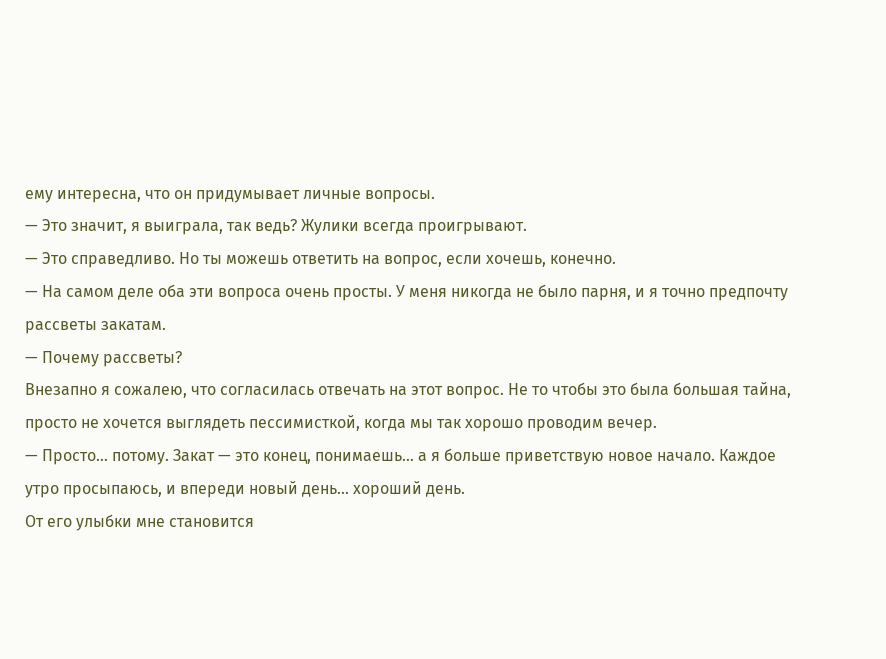ему интересна, что он придумывает личные вопросы.
— Это значит, я выиграла, так ведь? Жулики всегда проигрывают.
— Это справедливо. Но ты можешь ответить на вопрос, если хочешь, конечно.
— На самом деле оба эти вопроса очень просты. У меня никогда не было парня, и я точно предпочту рассветы закатам.
— Почему рассветы?
Внезапно я сожалею, что согласилась отвечать на этот вопрос. Не то чтобы это была большая тайна, просто не хочется выглядеть пессимисткой, когда мы так хорошо проводим вечер.
— Просто… потому. Закат — это конец, понимаешь… а я больше приветствую новое начало. Каждое утро просыпаюсь, и впереди новый день… хороший день.
От его улыбки мне становится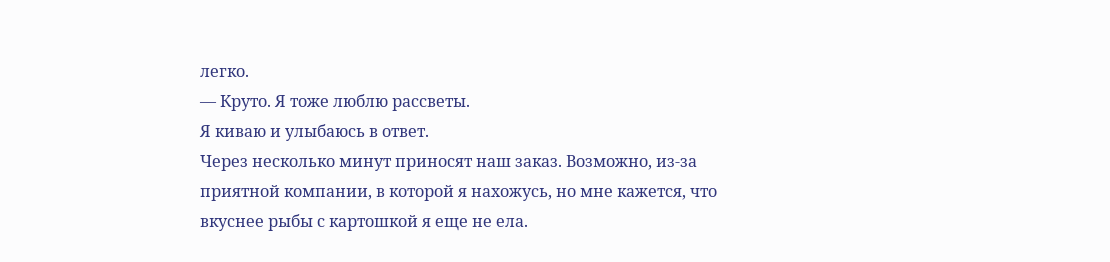легко.
— Круто. Я тоже люблю рассветы.
Я киваю и улыбаюсь в ответ.
Через несколько минут приносят наш заказ. Возможно, из-за приятной компании, в которой я нахожусь, но мне кажется, что вкуснее рыбы с картошкой я еще не ела.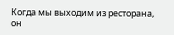Когда мы выходим из ресторана, он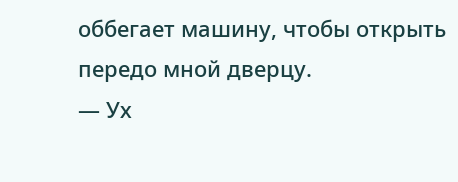оббегает машину, чтобы открыть передо мной дверцу.
— Ух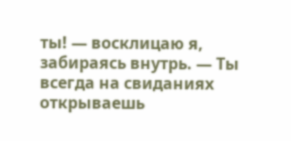ты! — восклицаю я, забираясь внутрь. — Ты всегда на свиданиях открываешь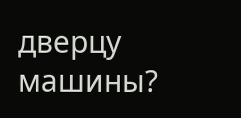дверцу машины?